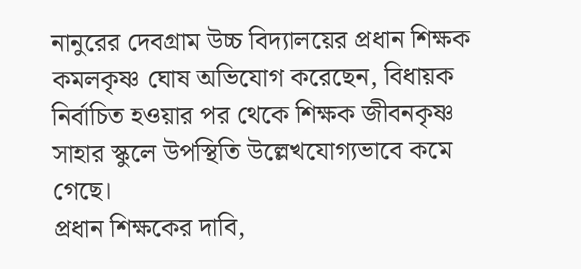নানুরের দেবগ্রাম উচ্চ বিদ্যালয়ের প্রধান শিক্ষক কমলকৃষ্ণ ঘোষ অভিযোগ করেছেন, বিধায়ক নির্বাচিত হওয়ার পর থেকে শিক্ষক জীবনকৃষ্ণ সাহার স্কুলে উপস্থিতি উল্লেখযোগ্যভাবে কমে গেছে।
প্রধান শিক্ষকের দাবি,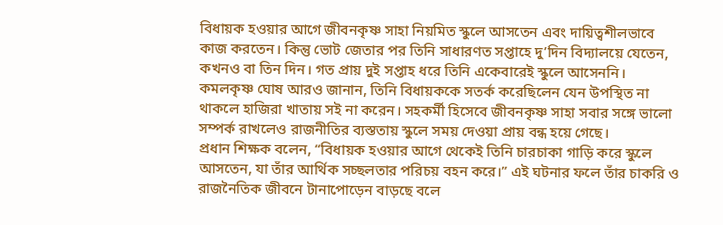বিধায়ক হওয়ার আগে জীবনকৃষ্ণ সাহা নিয়মিত স্কুলে আসতেন এবং দায়িত্বশীলভাবে কাজ করতেন। কিন্তু ভোট জেতার পর তিনি সাধারণত সপ্তাহে দু’দিন বিদ্যালয়ে যেতেন, কখনও বা তিন দিন। গত প্রায় দুই সপ্তাহ ধরে তিনি একেবারেই স্কুলে আসেননি।
কমলকৃষ্ণ ঘোষ আরও জানান, তিনি বিধায়ককে সতর্ক করেছিলেন যেন উপস্থিত না থাকলে হাজিরা খাতায় সই না করেন। সহকর্মী হিসেবে জীবনকৃষ্ণ সাহা সবার সঙ্গে ভালো সম্পর্ক রাখলেও রাজনীতির ব্যস্ততায় স্কুলে সময় দেওয়া প্রায় বন্ধ হয়ে গেছে।
প্রধান শিক্ষক বলেন, “বিধায়ক হওয়ার আগে থেকেই তিনি চারচাকা গাড়ি করে স্কুলে আসতেন, যা তাঁর আর্থিক সচ্ছলতার পরিচয় বহন করে।” এই ঘটনার ফলে তাঁর চাকরি ও রাজনৈতিক জীবনে টানাপোড়েন বাড়ছে বলে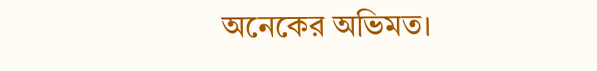অনেকের অভিমত।